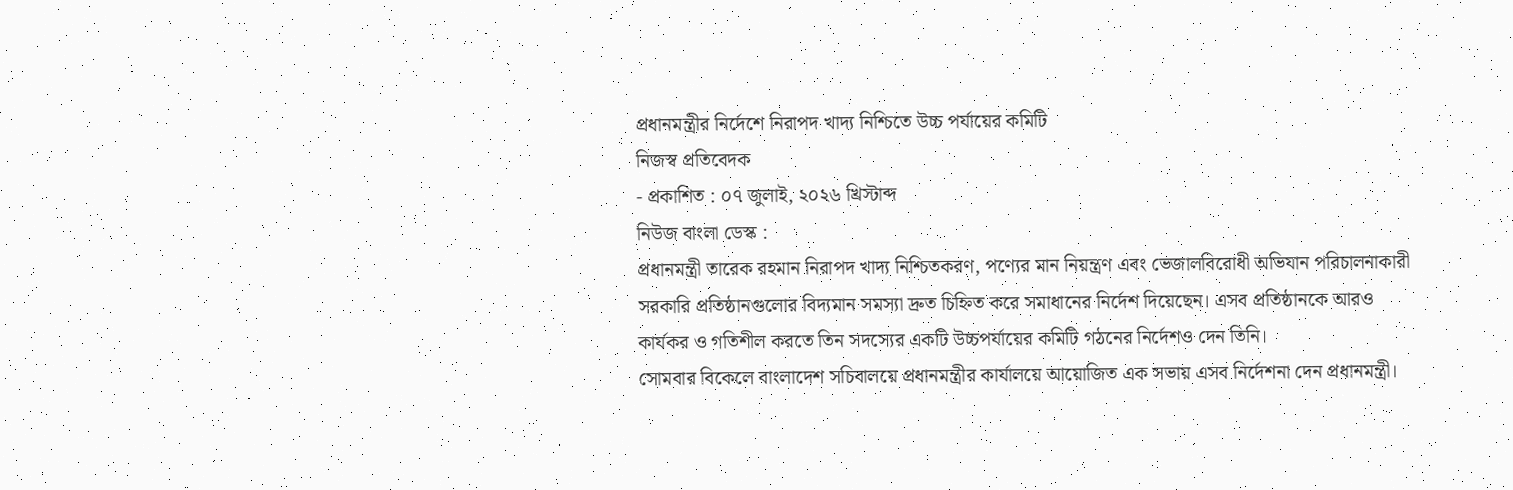প্রধানমন্ত্রীর নির্দেশে নিরাপদ খাদ্য নিশ্চিতে উচ্চ পর্যায়ের কমিটি
নিজস্ব প্রতিবেদক
- প্রকাশিত : ০৭ জুলাই, ২০২৬ খ্রিস্টাব্দ
নিউজ বাংলা ডেস্ক :
প্রধানমন্ত্রী তারেক রহমান নিরাপদ খাদ্য নিশ্চিতকরণ, পণ্যের মান নিয়ন্ত্রণ এবং ভেজালবিরোধী অভিযান পরিচালনাকারী সরকারি প্রতিষ্ঠানগুলোর বিদ্যমান সমস্যা দ্রুত চিহ্নিত করে সমাধানের নির্দেশ দিয়েছেন। এসব প্রতিষ্ঠানকে আরও কার্যকর ও গতিশীল করতে তিন সদস্যের একটি উচ্চপর্যায়ের কমিটি গঠনের নির্দেশও দেন তিনি।
সোমবার বিকেলে বাংলাদেশ সচিবালয়ে প্রধানমন্ত্রীর কার্যালয়ে আয়োজিত এক সভায় এসব নির্দেশনা দেন প্রধানমন্ত্রী।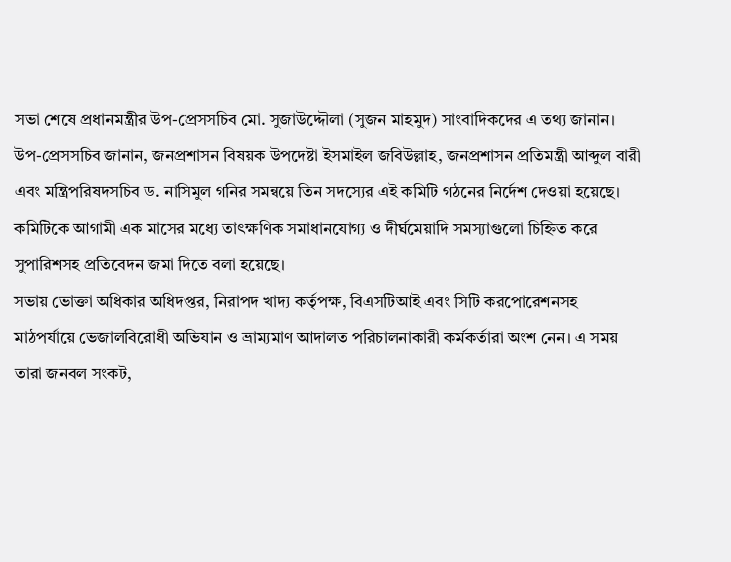সভা শেষে প্রধানমন্ত্রীর উপ-প্রেসসচিব মো. সুজাউদ্দৌলা (সুজন মাহমুদ) সাংবাদিকদের এ তথ্য জানান।
উপ-প্রেসসচিব জানান, জনপ্রশাসন বিষয়ক উপদেষ্টা ইসমাইল জবিউল্লাহ, জনপ্রশাসন প্রতিমন্ত্রী আব্দুল বারী এবং মন্ত্রিপরিষদসচিব ড. নাসিমুল গনির সমন্বয়ে তিন সদস্যের এই কমিটি গঠনের নির্দেশ দেওয়া হয়েছে। কমিটিকে আগামী এক মাসের মধ্যে তাৎক্ষণিক সমাধানযোগ্য ও দীর্ঘমেয়াদি সমস্যাগুলো চিহ্নিত করে সুপারিশসহ প্রতিবেদন জমা দিতে বলা হয়েছে।
সভায় ভোক্তা অধিকার অধিদপ্তর, নিরাপদ খাদ্য কর্তৃপক্ষ, বিএসটিআই এবং সিটি করপোরেশনসহ মাঠপর্যায়ে ভেজালবিরোধী অভিযান ও ভ্রাম্যমাণ আদালত পরিচালনাকারী কর্মকর্তারা অংশ নেন। এ সময় তারা জনবল সংকট,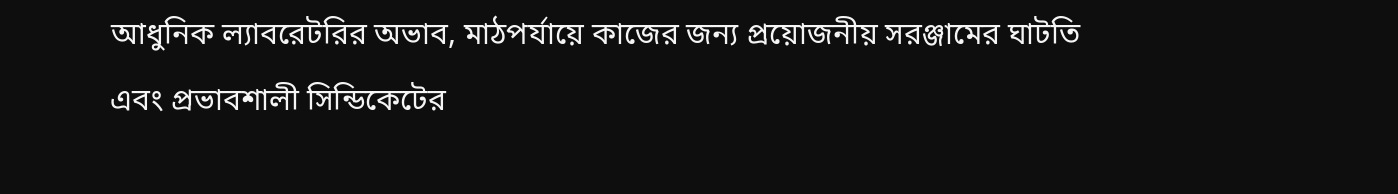আধুনিক ল্যাবরেটরির অভাব, মাঠপর্যায়ে কাজের জন্য প্রয়োজনীয় সরঞ্জামের ঘাটতি এবং প্রভাবশালী সিন্ডিকেটের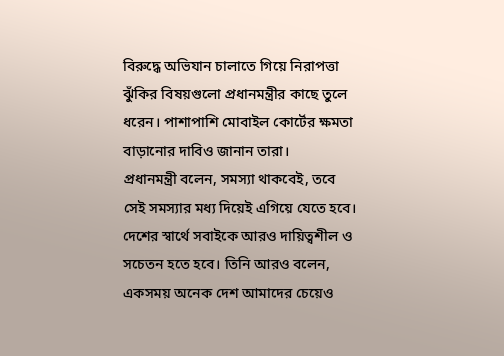বিরুদ্ধে অভিযান চালাতে গিয়ে নিরাপত্তা ঝুঁকির বিষয়গুলো প্রধানমন্ত্রীর কাছে তুলে ধরেন। পাশাপাশি মোবাইল কোর্টের ক্ষমতা বাড়ানোর দাবিও জানান তারা।
প্রধানমন্ত্রী বলেন, সমস্যা থাকবেই, তবে সেই সমস্যার মধ্য দিয়েই এগিয়ে যেতে হবে। দেশের স্বার্থে সবাইকে আরও দায়িত্বশীল ও সচেতন হতে হবে। তিনি আরও বলেন, একসময় অনেক দেশ আমাদের চেয়েও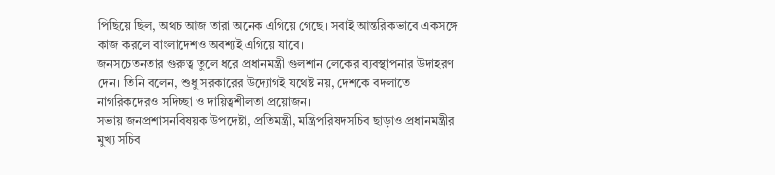পিছিয়ে ছিল, অথচ আজ তারা অনেক এগিয়ে গেছে। সবাই আন্তরিকভাবে একসঙ্গে কাজ করলে বাংলাদেশও অবশ্যই এগিয়ে যাবে।
জনসচেতনতার গুরুত্ব তুলে ধরে প্রধানমন্ত্রী গুলশান লেকের ব্যবস্থাপনার উদাহরণ দেন। তিনি বলেন, শুধু সরকারের উদ্যোগই যথেষ্ট নয়, দেশকে বদলাতে নাগরিকদেরও সদিচ্ছা ও দায়িত্বশীলতা প্রয়োজন।
সভায় জনপ্রশাসনবিষয়ক উপদেষ্টা, প্রতিমন্ত্রী, মন্ত্রিপরিষদসচিব ছাড়াও প্রধানমন্ত্রীর মুখ্য সচিব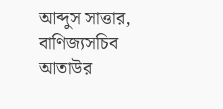আব্দুস সাত্তার, বাণিজ্যসচিব আতাউর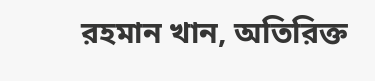রহমান খান, অতিরিক্ত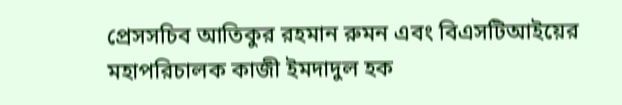প্রেসসচিব আতিকুর রহমান রুমন এবং বিএসটিআইয়ের মহাপরিচালক কাজী ইমদাদুল হক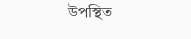উপস্থিত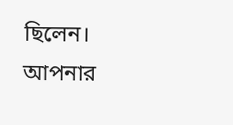ছিলেন।
আপনার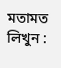মতামত লিখুন :